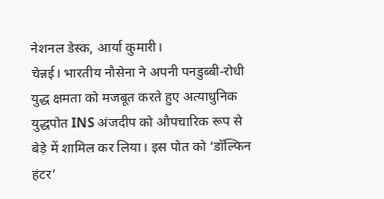नेशनल डेस्क, आर्या कुमारी।
चेन्नई। भारतीय नौसेना ने अपनी पनडुब्बी-रोधी युद्ध क्षमता को मजबूत करते हुए अत्याधुनिक युद्धपोत INS अंजदीप को औपचारिक रूप से बेड़े में शामिल कर लिया। इस पोत को ‘डॉल्फिन हंटर’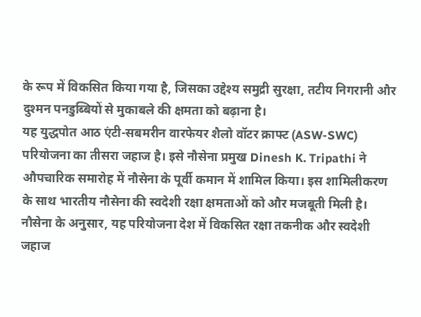के रूप में विकसित किया गया है, जिसका उद्देश्य समुद्री सुरक्षा, तटीय निगरानी और दुश्मन पनडुब्बियों से मुकाबले की क्षमता को बढ़ाना है।
यह युद्धपोत आठ एंटी-सबमरीन वारफेयर शैलो वॉटर क्राफ्ट (ASW-SWC) परियोजना का तीसरा जहाज है। इसे नौसेना प्रमुख Dinesh K. Tripathi ने औपचारिक समारोह में नौसेना के पूर्वी कमान में शामिल किया। इस शामिलीकरण के साथ भारतीय नौसेना की स्वदेशी रक्षा क्षमताओं को और मजबूती मिली है।
नौसेना के अनुसार, यह परियोजना देश में विकसित रक्षा तकनीक और स्वदेशी जहाज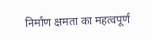निर्माण क्षमता का महत्वपूर्ण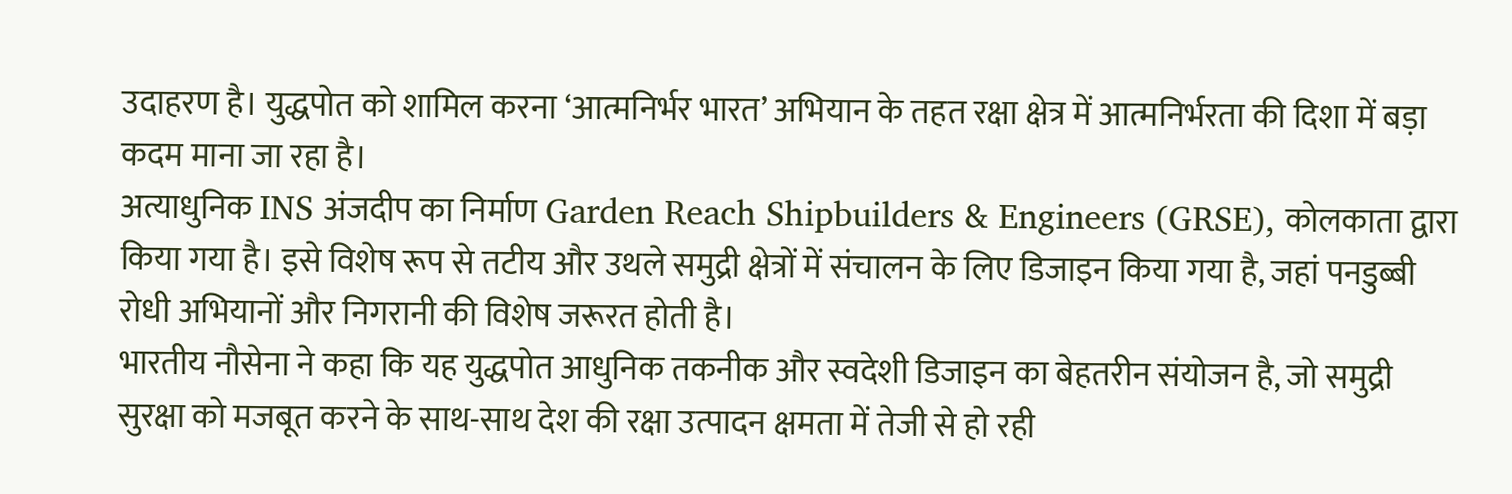उदाहरण है। युद्धपोत को शामिल करना ‘आत्मनिर्भर भारत’ अभियान के तहत रक्षा क्षेत्र में आत्मनिर्भरता की दिशा में बड़ा कदम माना जा रहा है।
अत्याधुनिक INS अंजदीप का निर्माण Garden Reach Shipbuilders & Engineers (GRSE), कोलकाता द्वारा किया गया है। इसे विशेष रूप से तटीय और उथले समुद्री क्षेत्रों में संचालन के लिए डिजाइन किया गया है, जहां पनडुब्बी रोधी अभियानों और निगरानी की विशेष जरूरत होती है।
भारतीय नौसेना ने कहा कि यह युद्धपोत आधुनिक तकनीक और स्वदेशी डिजाइन का बेहतरीन संयोजन है, जो समुद्री सुरक्षा को मजबूत करने के साथ-साथ देश की रक्षा उत्पादन क्षमता में तेजी से हो रही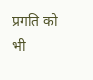प्रगति को भी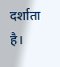दर्शाता है।